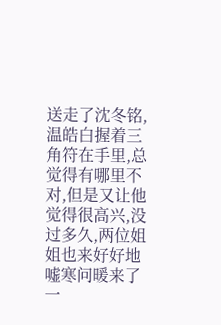送走了沈冬铭,温皓白握着三角符在手里,总觉得有哪里不对,但是又让他觉得很高兴,没过多久,两位姐姐也来好好地嘘寒问暖来了一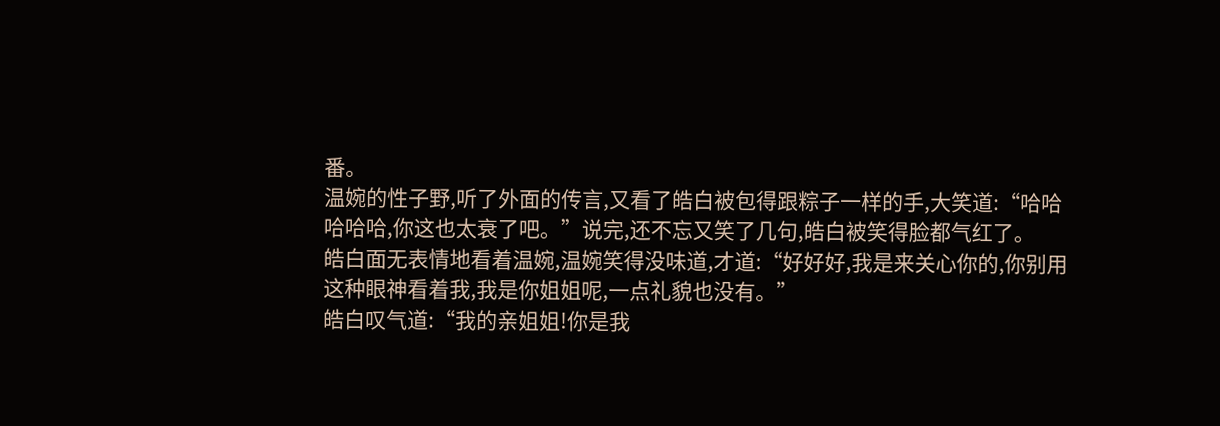番。
温婉的性子野,听了外面的传言,又看了皓白被包得跟粽子一样的手,大笑道:“哈哈哈哈哈,你这也太衰了吧。”说完,还不忘又笑了几句,皓白被笑得脸都气红了。
皓白面无表情地看着温婉,温婉笑得没味道,才道:“好好好,我是来关心你的,你别用这种眼神看着我,我是你姐姐呢,一点礼貌也没有。”
皓白叹气道:“我的亲姐姐!你是我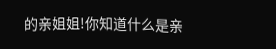的亲姐姐!你知道什么是亲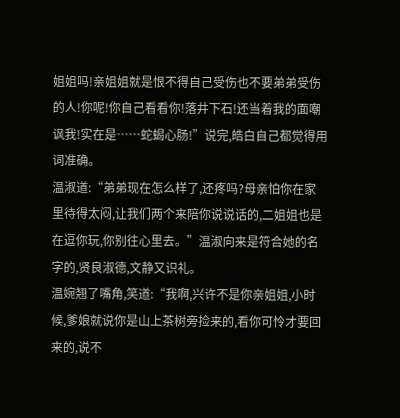姐姐吗!亲姐姐就是恨不得自己受伤也不要弟弟受伤的人!你呢!你自己看看你!落井下石!还当着我的面嘲讽我!实在是……蛇蝎心肠!”说完,皓白自己都觉得用词准确。
温淑道:“弟弟现在怎么样了,还疼吗?母亲怕你在家里待得太闷,让我们两个来陪你说说话的,二姐姐也是在逗你玩,你别往心里去。”温淑向来是符合她的名字的,贤良淑德,文静又识礼。
温婉翘了嘴角,笑道:“我啊,兴许不是你亲姐姐,小时候,爹娘就说你是山上茶树旁捡来的,看你可怜才要回来的,说不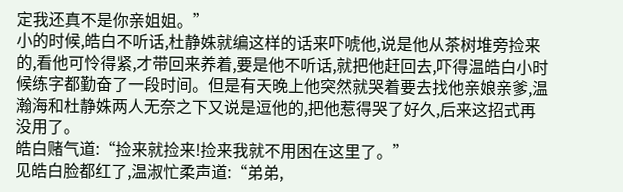定我还真不是你亲姐姐。”
小的时候,皓白不听话,杜静姝就编这样的话来吓唬他,说是他从茶树堆旁捡来的,看他可怜得紧,才带回来养着,要是他不听话,就把他赶回去,吓得温皓白小时候练字都勤奋了一段时间。但是有天晚上他突然就哭着要去找他亲娘亲爹,温瀚海和杜静姝两人无奈之下又说是逗他的,把他惹得哭了好久,后来这招式再没用了。
皓白赌气道:“捡来就捡来!捡来我就不用困在这里了。”
见皓白脸都红了,温淑忙柔声道:“弟弟,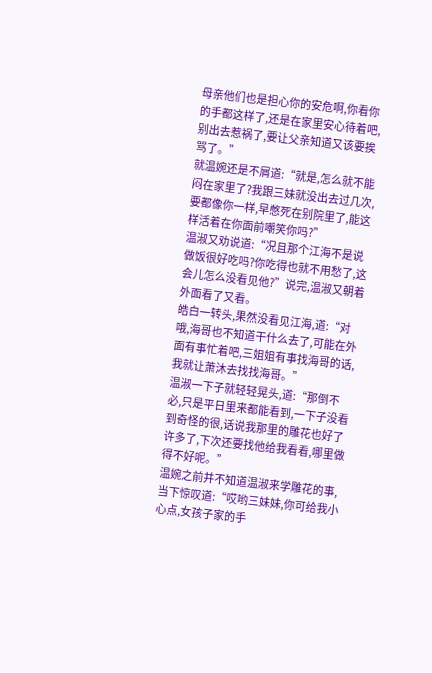母亲他们也是担心你的安危啊,你看你的手都这样了,还是在家里安心待着吧,别出去惹祸了,要让父亲知道又该要挨骂了。”
就温婉还是不屑道:“就是,怎么就不能闷在家里了?我跟三妹就没出去过几次,要都像你一样,早憋死在别院里了,能这样活着在你面前嘲笑你吗?”
温淑又劝说道:“况且那个江海不是说做饭很好吃吗?你吃得也就不用愁了,这会儿怎么没看见他?”说完,温淑又朝着外面看了又看。
皓白一转头,果然没看见江海,道:“对哦,海哥也不知道干什么去了,可能在外面有事忙着吧,三姐姐有事找海哥的话,我就让萧沐去找找海哥。”
温淑一下子就轻轻晃头,道:“那倒不必,只是平日里来都能看到,一下子没看到奇怪的很,话说我那里的雕花也好了许多了,下次还要找他给我看看,哪里做得不好呢。”
温婉之前并不知道温淑来学雕花的事,当下惊叹道:“哎哟三妹妹,你可给我小心点,女孩子家的手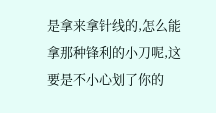是拿来拿针线的,怎么能拿那种锋利的小刀呢,这要是不小心划了你的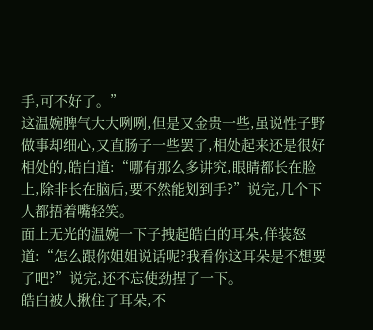手,可不好了。”
这温婉脾气大大咧咧,但是又金贵一些,虽说性子野做事却细心,又直肠子一些罢了,相处起来还是很好相处的,皓白道:“哪有那么多讲究,眼睛都长在脸上,除非长在脑后,要不然能划到手?”说完,几个下人都捂着嘴轻笑。
面上无光的温婉一下子拽起皓白的耳朵,佯装怒道:“怎么跟你姐姐说话呢?我看你这耳朵是不想要了吧?”说完,还不忘使劲捏了一下。
皓白被人揪住了耳朵,不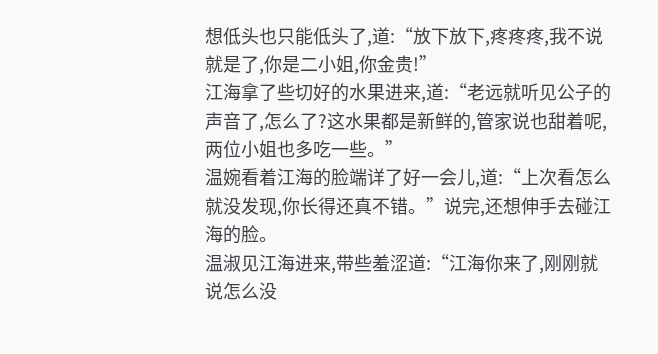想低头也只能低头了,道:“放下放下,疼疼疼,我不说就是了,你是二小姐,你金贵!”
江海拿了些切好的水果进来,道:“老远就听见公子的声音了,怎么了?这水果都是新鲜的,管家说也甜着呢,两位小姐也多吃一些。”
温婉看着江海的脸端详了好一会儿,道:“上次看怎么就没发现,你长得还真不错。”说完,还想伸手去碰江海的脸。
温淑见江海进来,带些羞涩道:“江海你来了,刚刚就说怎么没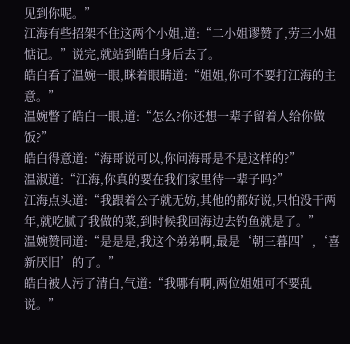见到你呢。”
江海有些招架不住这两个小姐,道:“二小姐谬赞了,劳三小姐惦记。”说完,就站到皓白身后去了。
皓白看了温婉一眼,眯着眼睛道:“姐姐,你可不要打江海的主意。”
温婉瞥了皓白一眼,道:“怎么?你还想一辈子留着人给你做饭?”
皓白得意道:“海哥说可以,你问海哥是不是这样的?”
温淑道:“江海,你真的要在我们家里待一辈子吗?”
江海点头道:“我跟着公子就无妨,其他的都好说,只怕没干两年,就吃腻了我做的菜,到时候我回海边去钓鱼就是了。”
温婉赞同道:“是是是,我这个弟弟啊,最是‘朝三暮四’,‘喜新厌旧’的了。”
皓白被人污了清白,气道:“我哪有啊,两位姐姐可不要乱说。”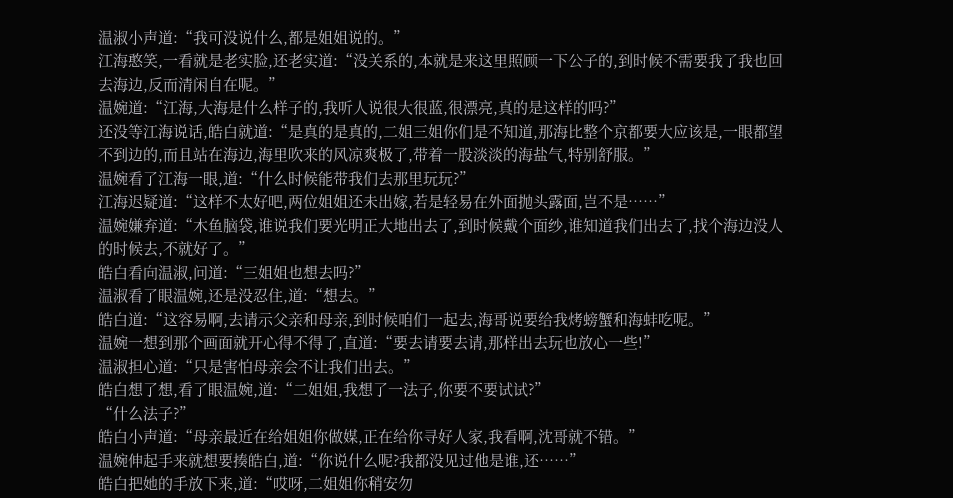温淑小声道:“我可没说什么,都是姐姐说的。”
江海憨笑,一看就是老实脸,还老实道:“没关系的,本就是来这里照顾一下公子的,到时候不需要我了我也回去海边,反而清闲自在呢。”
温婉道:“江海,大海是什么样子的,我听人说很大很蓝,很漂亮,真的是这样的吗?”
还没等江海说话,皓白就道:“是真的是真的,二姐三姐你们是不知道,那海比整个京都要大应该是,一眼都望不到边的,而且站在海边,海里吹来的风凉爽极了,带着一股淡淡的海盐气,特别舒服。”
温婉看了江海一眼,道:“什么时候能带我们去那里玩玩?”
江海迟疑道:“这样不太好吧,两位姐姐还未出嫁,若是轻易在外面抛头露面,岂不是……”
温婉嫌弃道:“木鱼脑袋,谁说我们要光明正大地出去了,到时候戴个面纱,谁知道我们出去了,找个海边没人的时候去,不就好了。”
皓白看向温淑,问道:“三姐姐也想去吗?”
温淑看了眼温婉,还是没忍住,道:“想去。”
皓白道:“这容易啊,去请示父亲和母亲,到时候咱们一起去,海哥说要给我烤螃蟹和海蚌吃呢。”
温婉一想到那个画面就开心得不得了,直道:“要去请要去请,那样出去玩也放心一些!”
温淑担心道:“只是害怕母亲会不让我们出去。”
皓白想了想,看了眼温婉,道:“二姐姐,我想了一法子,你要不要试试?”
“什么法子?”
皓白小声道:“母亲最近在给姐姐你做媒,正在给你寻好人家,我看啊,沈哥就不错。”
温婉伸起手来就想要揍皓白,道:“你说什么呢?我都没见过他是谁,还……”
皓白把她的手放下来,道:“哎呀,二姐姐你稍安勿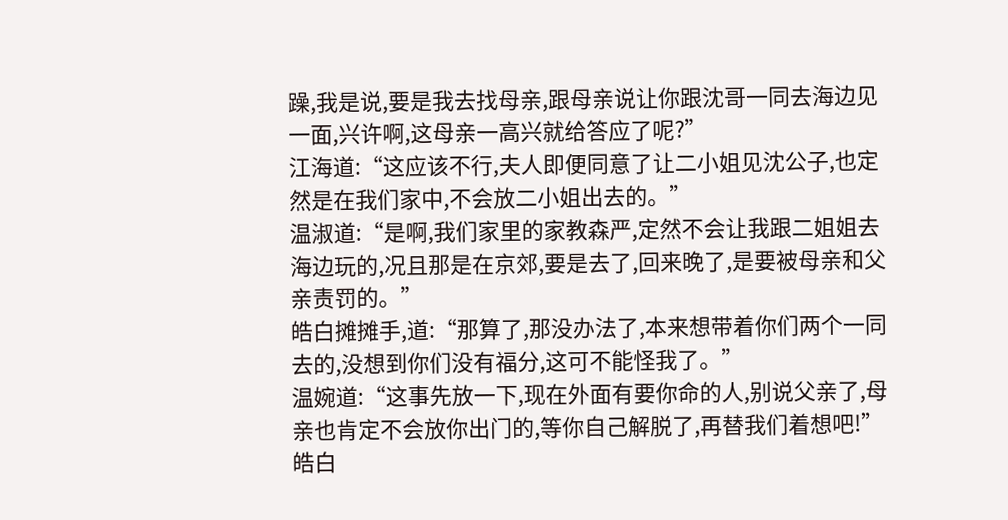躁,我是说,要是我去找母亲,跟母亲说让你跟沈哥一同去海边见一面,兴许啊,这母亲一高兴就给答应了呢?”
江海道:“这应该不行,夫人即便同意了让二小姐见沈公子,也定然是在我们家中,不会放二小姐出去的。”
温淑道:“是啊,我们家里的家教森严,定然不会让我跟二姐姐去海边玩的,况且那是在京郊,要是去了,回来晚了,是要被母亲和父亲责罚的。”
皓白摊摊手,道:“那算了,那没办法了,本来想带着你们两个一同去的,没想到你们没有福分,这可不能怪我了。”
温婉道:“这事先放一下,现在外面有要你命的人,别说父亲了,母亲也肯定不会放你出门的,等你自己解脱了,再替我们着想吧!”
皓白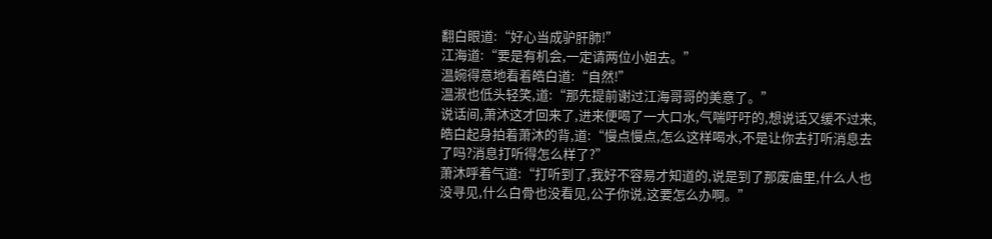翻白眼道:“好心当成驴肝肺!”
江海道:“要是有机会,一定请两位小姐去。”
温婉得意地看着皓白道:“自然!”
温淑也低头轻笑,道:“那先提前谢过江海哥哥的美意了。”
说话间,萧沐这才回来了,进来便喝了一大口水,气喘吁吁的,想说话又缓不过来,皓白起身拍着萧沐的背,道:“慢点慢点,怎么这样喝水,不是让你去打听消息去了吗?消息打听得怎么样了?”
萧沐呼着气道:“打听到了,我好不容易才知道的,说是到了那废庙里,什么人也没寻见,什么白骨也没看见,公子你说,这要怎么办啊。”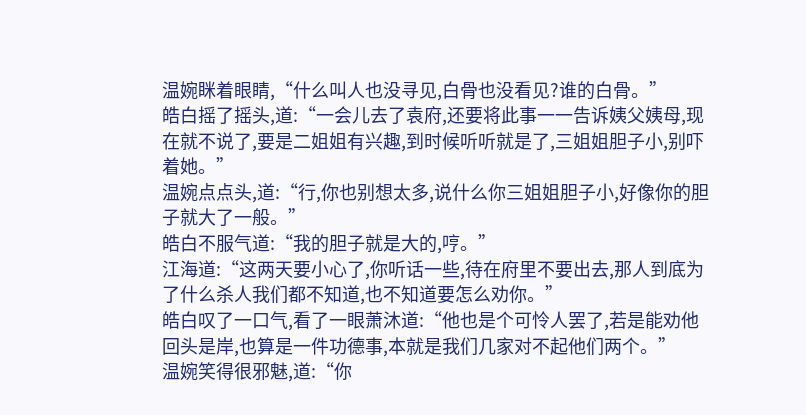温婉眯着眼睛,“什么叫人也没寻见,白骨也没看见?谁的白骨。”
皓白摇了摇头,道:“一会儿去了袁府,还要将此事一一告诉姨父姨母,现在就不说了,要是二姐姐有兴趣,到时候听听就是了,三姐姐胆子小,别吓着她。”
温婉点点头,道:“行,你也别想太多,说什么你三姐姐胆子小,好像你的胆子就大了一般。”
皓白不服气道:“我的胆子就是大的,哼。”
江海道:“这两天要小心了,你听话一些,待在府里不要出去,那人到底为了什么杀人我们都不知道,也不知道要怎么劝你。”
皓白叹了一口气,看了一眼萧沐道:“他也是个可怜人罢了,若是能劝他回头是岸,也算是一件功德事,本就是我们几家对不起他们两个。”
温婉笑得很邪魅,道:“你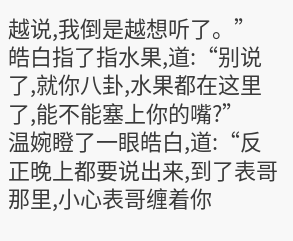越说,我倒是越想听了。”
皓白指了指水果,道:“别说了,就你八卦,水果都在这里了,能不能塞上你的嘴?”
温婉瞪了一眼皓白,道:“反正晚上都要说出来,到了表哥那里,小心表哥缠着你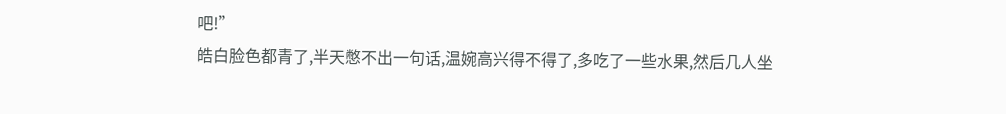吧!”
皓白脸色都青了,半天憋不出一句话,温婉高兴得不得了,多吃了一些水果,然后几人坐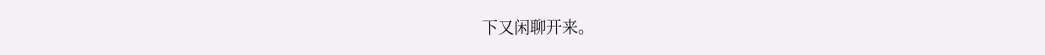下又闲聊开来。